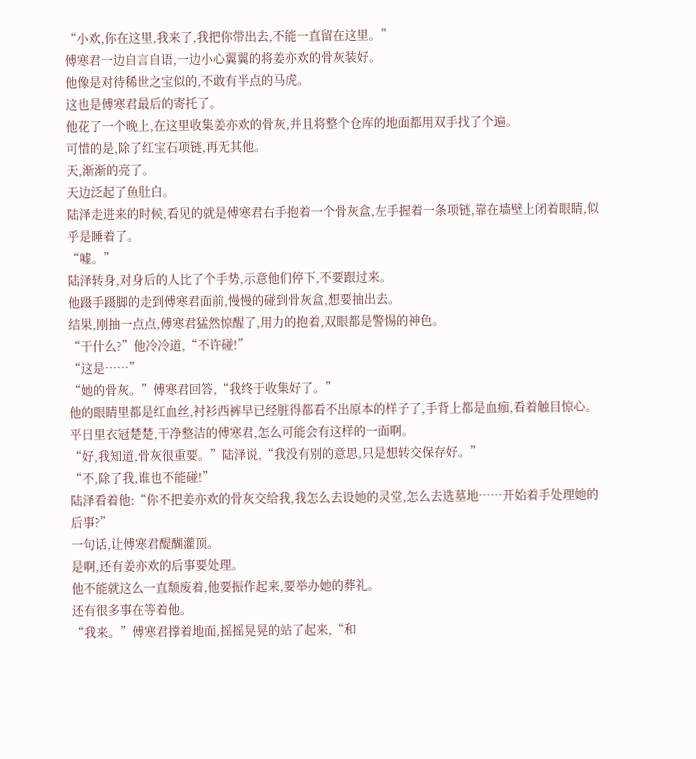“小欢,你在这里,我来了,我把你带出去,不能一直留在这里。”
傅寒君一边自言自语,一边小心翼翼的将姜亦欢的骨灰装好。
他像是对待稀世之宝似的,不敢有半点的马虎。
这也是傅寒君最后的寄托了。
他花了一个晚上,在这里收集姜亦欢的骨灰,并且将整个仓库的地面都用双手找了个遍。
可惜的是,除了红宝石项链,再无其他。
天,渐渐的亮了。
天边泛起了鱼肚白。
陆泽走进来的时候,看见的就是傅寒君右手抱着一个骨灰盒,左手握着一条项链,靠在墙壁上闭着眼睛,似乎是睡着了。
“嘘。”
陆泽转身,对身后的人比了个手势,示意他们停下,不要跟过来。
他蹑手蹑脚的走到傅寒君面前,慢慢的碰到骨灰盒,想要抽出去。
结果,刚抽一点点,傅寒君猛然惊醒了,用力的抱着,双眼都是警惕的神色。
“干什么?”他冷冷道,“不许碰!”
“这是……”
“她的骨灰。”傅寒君回答,“我终于收集好了。”
他的眼睛里都是红血丝,衬衫西裤早已经脏得都看不出原本的样子了,手背上都是血痂,看着触目惊心。
平日里衣冠楚楚,干净整洁的傅寒君,怎么可能会有这样的一面啊。
“好,我知道,骨灰很重要。”陆泽说,“我没有别的意思,只是想转交保存好。”
“不,除了我,谁也不能碰!”
陆泽看着他:“你不把姜亦欢的骨灰交给我,我怎么去设她的灵堂,怎么去选墓地……开始着手处理她的后事?”
一句话,让傅寒君醍醐灌顶。
是啊,还有姜亦欢的后事要处理。
他不能就这么一直颓废着,他要振作起来,要举办她的葬礼。
还有很多事在等着他。
“我来。”傅寒君撑着地面,摇摇晃晃的站了起来,“和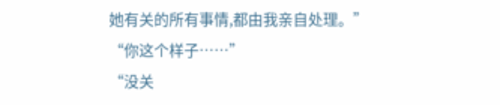她有关的所有事情,都由我亲自处理。”
“你这个样子……”
“没关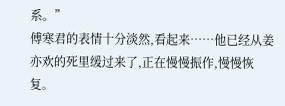系。”
傅寒君的表情十分淡然,看起来……他已经从姜亦欢的死里缓过来了,正在慢慢振作,慢慢恢复。